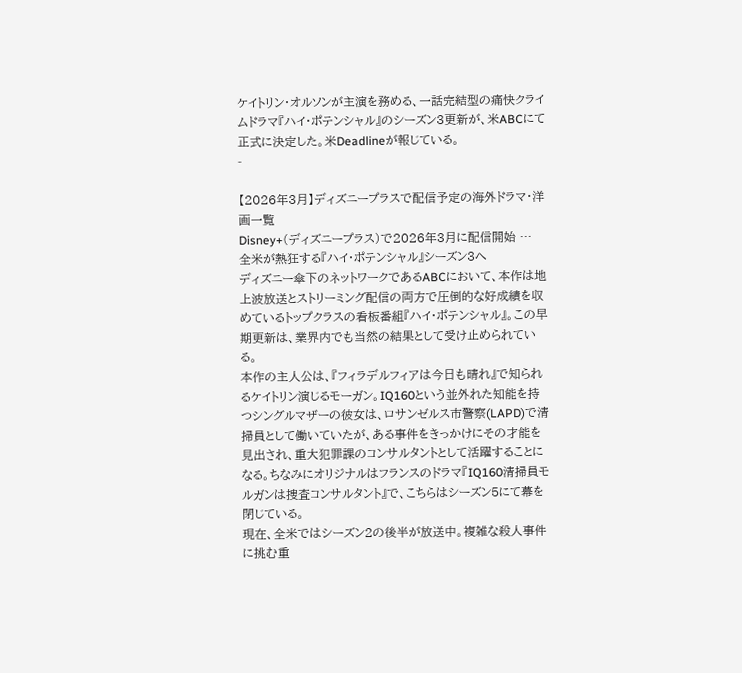ケイトリン・オルソンが主演を務める、一話完結型の痛快クライムドラマ『ハイ・ポテンシャル』のシーズン3更新が、米ABCにて正式に決定した。米Deadlineが報じている。
-

【2026年3月】ディズニープラスで配信予定の海外ドラマ・洋画一覧
Disney+(ディズニープラス)で2026年3月に配信開始 …
全米が熱狂する『ハイ・ポテンシャル』シーズン3へ
ディズニー傘下のネットワークであるABCにおいて、本作は地上波放送とストリーミング配信の両方で圧倒的な好成績を収めているトップクラスの看板番組『ハイ・ポテンシャル』。この早期更新は、業界内でも当然の結果として受け止められている。
本作の主人公は、『フィラデルフィアは今日も晴れ』で知られるケイトリン演じるモーガン。IQ160という並外れた知能を持つシングルマザーの彼女は、ロサンゼルス市警察(LAPD)で清掃員として働いていたが、ある事件をきっかけにその才能を見出され、重大犯罪課のコンサルタントとして活躍することになる。ちなみにオリジナルはフランスのドラマ『IQ160清掃員モルガンは捜査コンサルタント』で、こちらはシーズン5にて幕を閉じている。
現在、全米ではシーズン2の後半が放送中。複雑な殺人事件に挑む重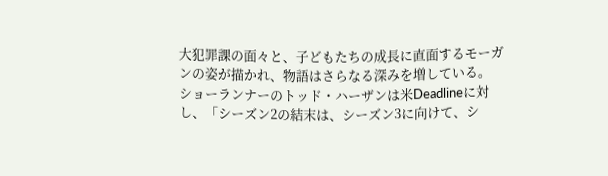大犯罪課の面々と、子どもたちの成長に直面するモーガンの姿が描かれ、物語はさらなる深みを増している。
ショーランナーのトッド・ハーザンは米Deadlineに対し、「シーズン2の結末は、シーズン3に向けて、シ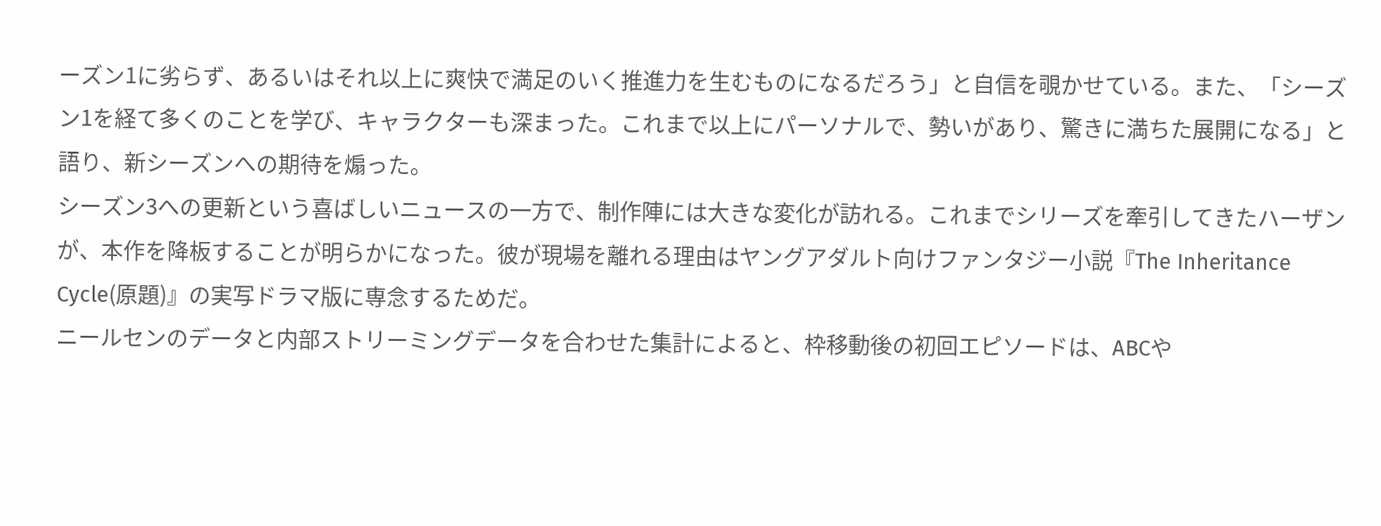ーズン1に劣らず、あるいはそれ以上に爽快で満足のいく推進力を生むものになるだろう」と自信を覗かせている。また、「シーズン1を経て多くのことを学び、キャラクターも深まった。これまで以上にパーソナルで、勢いがあり、驚きに満ちた展開になる」と語り、新シーズンへの期待を煽った。
シーズン3への更新という喜ばしいニュースの一方で、制作陣には大きな変化が訪れる。これまでシリーズを牽引してきたハーザンが、本作を降板することが明らかになった。彼が現場を離れる理由はヤングアダルト向けファンタジー小説『The Inheritance Cycle(原題)』の実写ドラマ版に専念するためだ。
ニールセンのデータと内部ストリーミングデータを合わせた集計によると、枠移動後の初回エピソードは、ABCや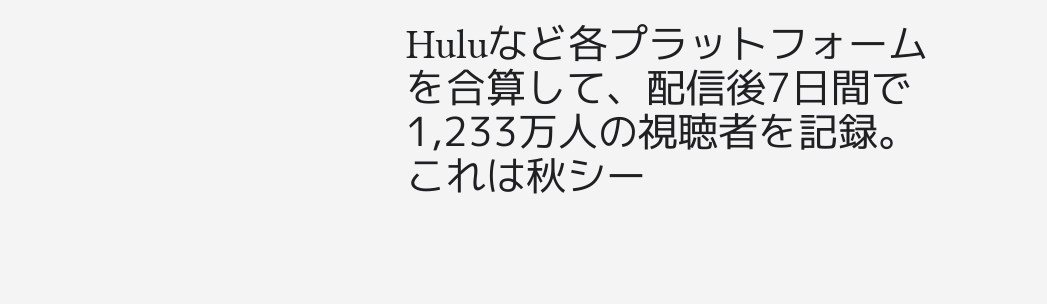Huluなど各プラットフォームを合算して、配信後7日間で1,233万人の視聴者を記録。これは秋シー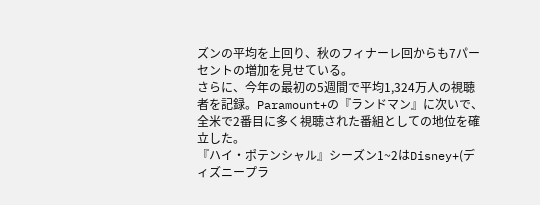ズンの平均を上回り、秋のフィナーレ回からも7パーセントの増加を見せている。
さらに、今年の最初の5週間で平均1,324万人の視聴者を記録。Paramount+の『ランドマン』に次いで、全米で2番目に多く視聴された番組としての地位を確立した。
『ハイ・ポテンシャル』シーズン1~2はDisney+(ディズニープラ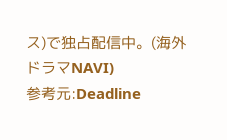ス)で独占配信中。(海外ドラマNAVI)
参考元:Deadline